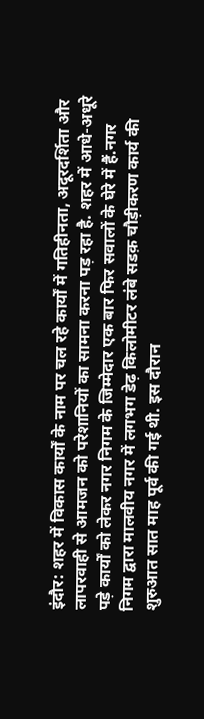इंदौर: शहर में विकास कार्यों के नाम पर चल रहे कार्यों में गतिहीनता, अदूरदर्शिता और लापरवाही से आमजन को परेशानियों का सामना करना पड़ रहा है. शहर में आधे-अधूरे पड़े कार्यों को लेकर नगर निगम के जिम्मेदार एक बार फिर सवालों के घेरे में हैं.नगर निगम द्वारा मालवीय नगर में लगभग डेढ़ किलोमीटर लंबे सडक़ चौड़ीकरण कार्य की शुरुआत सात माह पूर्व की गई थी. इस दौरान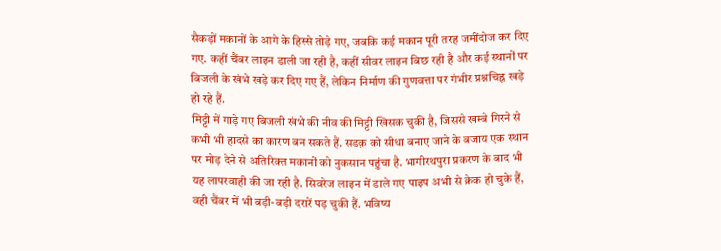सैकड़ों मकानों के आगे के हिस्से तोड़े गए, जबकि कई मकान पूरी तरह जमींदोज कर दिए गए. कहीं चैंबर लाइन डाली जा रही है, कहीं सीवर लाइन बिछ रही है और कई स्थानों पर बिजली के खंभे खड़े कर दिए गए हैं, लेकिन निर्माण की गुणवत्ता पर गंभीर प्रश्नचिह्न खड़े हो रहे हैं.
मिट्टी में गाड़े गए बिजली खंभे की नीव की मिट्टी खिसक चुकी है, जिससे खम्बे गिरने से कभी भी हादसे का कारण बन सकते हैं. सडक़ को सीधा बनाए जाने के बजाय एक स्थान पर मोड़ देने से अतिरिक्त मकानों को नुकसान पहुंचा है. भागीरथपुरा प्रकरण के बाद भी यह लापरवाही की जा रही है. सिवरेज लाइन में डाले गए पाइप अभी से क्रेक हो चुके हैं, वही चैंबर में भी बड़ी-बड़ी दरारें पड़ चुकी हैं. भविष्य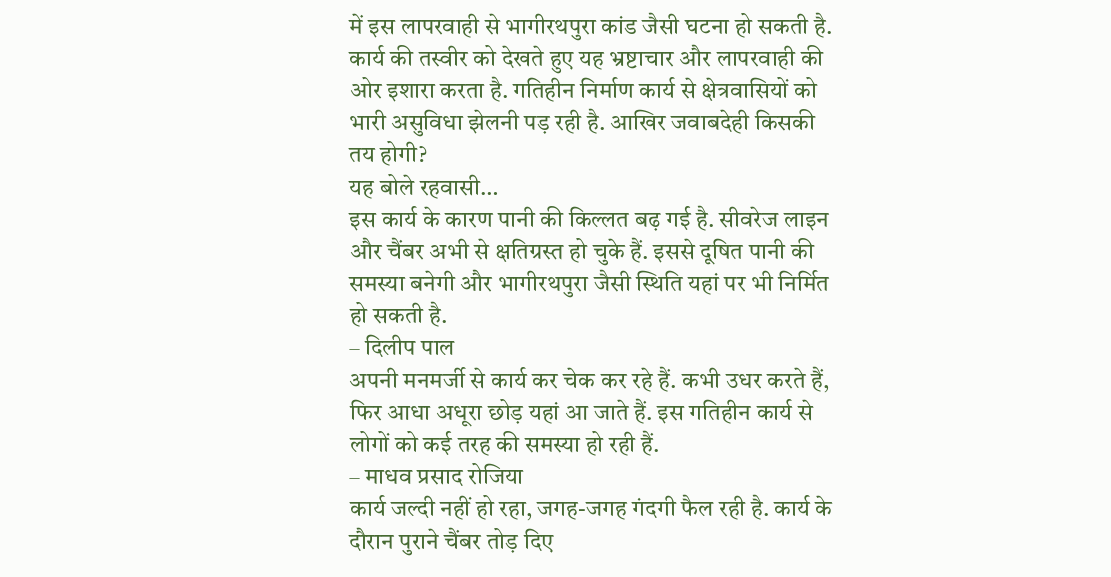में इस लापरवाही से भागीरथपुरा कांड जैसी घटना हो सकती है. कार्य की तस्वीर को देखते हुए यह भ्रष्टाचार और लापरवाही की ओर इशारा करता है. गतिहीन निर्माण कार्य से क्षेत्रवासियों को भारी असुविधा झेलनी पड़ रही है. आखिर जवाबदेही किसकी तय होगी?
यह बोले रहवासी…
इस कार्य के कारण पानी की किल्लत बढ़ गई है. सीवरेज लाइन और चैंबर अभी से क्षतिग्रस्त हो चुके हैं. इससे दूषित पानी की समस्या बनेगी और भागीरथपुरा जैसी स्थिति यहां पर भी निर्मित हो सकती है.
– दिलीप पाल
अपनी मनमर्जी से कार्य कर चेक कर रहे हैं. कभी उधर करते हैं, फिर आधा अधूरा छोड़ यहां आ जाते हैं. इस गतिहीन कार्य से लोगों को कई तरह की समस्या हो रही हैं.
– माधव प्रसाद रोजिया
कार्य जल्दी नहीं हो रहा, जगह-जगह गंदगी फैल रही है. कार्य के दौरान पुराने चैंबर तोड़ दिए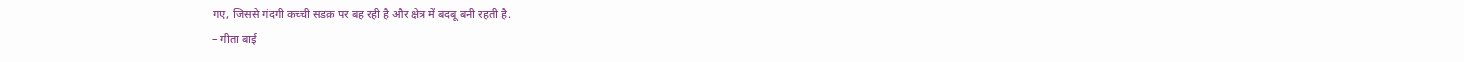गए, जिससे गंदगी कच्ची सडक़ पर बह रही है और क्षेत्र में बदबू बनी रहती है.
– गीता बाई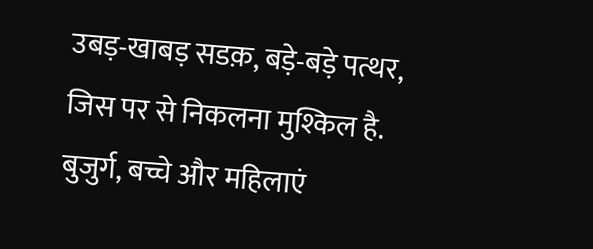उबड़-खाबड़ सडक़, बड़े-बड़े पत्थर, जिस पर से निकलना मुश्किल है. बुजुर्ग, बच्चे और महिलाएं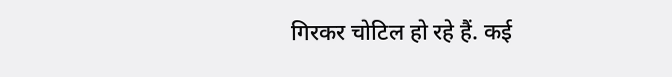गिरकर चोटिल हो रहे हैं. कई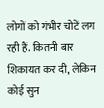लोगों को गंभीर चोटें लग रही हैं. कितनी बार शिकायत कर दी, लेकिन कोई सुन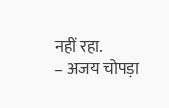नहीं रहा.
– अजय चोपड़ा